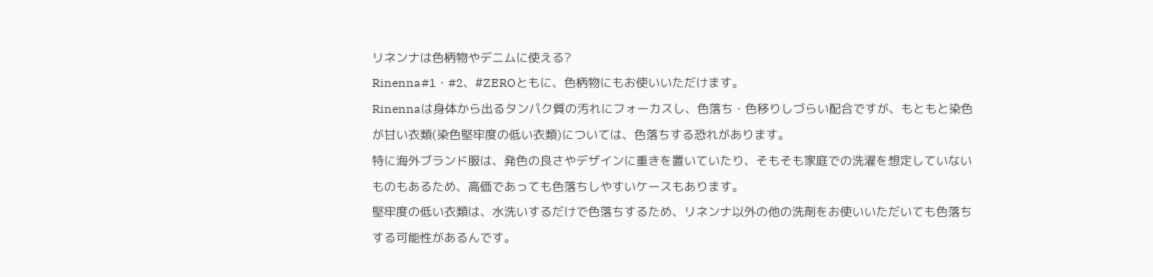リネンナは色柄物やデニムに使える?
Rinenna#1・#2、#ZEROともに、色柄物にもお使いいただけます。
Rinennaは身体から出るタンパク質の汚れにフォーカスし、色落ち・色移りしづらい配合ですが、もともと染色が甘い衣類(染色堅牢度の低い衣類)については、色落ちする恐れがあります。
特に海外ブランド服は、発色の良さやデザインに重きを置いていたり、そもそも家庭での洗濯を想定していないものもあるため、高価であっても色落ちしやすいケースもあります。
堅牢度の低い衣類は、水洗いするだけで色落ちするため、リネンナ以外の他の洗剤をお使いいただいても色落ちする可能性があるんです。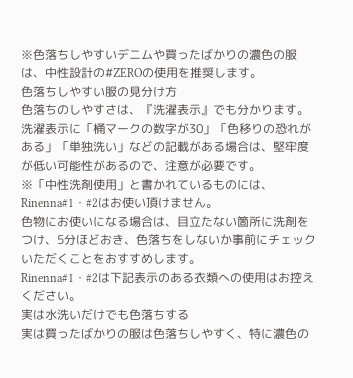※色落ちしやすいデニムや買ったばかりの濃色の服は、中性設計の#ZEROの使用を推奨します。
色落ちしやすい服の見分け方
色落ちのしやすさは、『洗濯表示』でも分かります。
洗濯表示に「桶マークの数字が30」「色移りの恐れがある」「単独洗い」などの記載がある場合は、堅牢度が低い可能性があるので、注意が必要です。
※「中性洗剤使用」と書かれているものには、Rinenna#1・#2はお使い頂けません。
色物にお使いになる場合は、目立たない箇所に洗剤をつけ、5分ほどおき、色落ちをしないか事前にチェックいただくことをおすすめします。
Rinenna#1・#2は下記表示のある衣類への使用はお控えください。
実は水洗いだけでも色落ちする
実は買ったばかりの服は色落ちしやすく、特に濃色の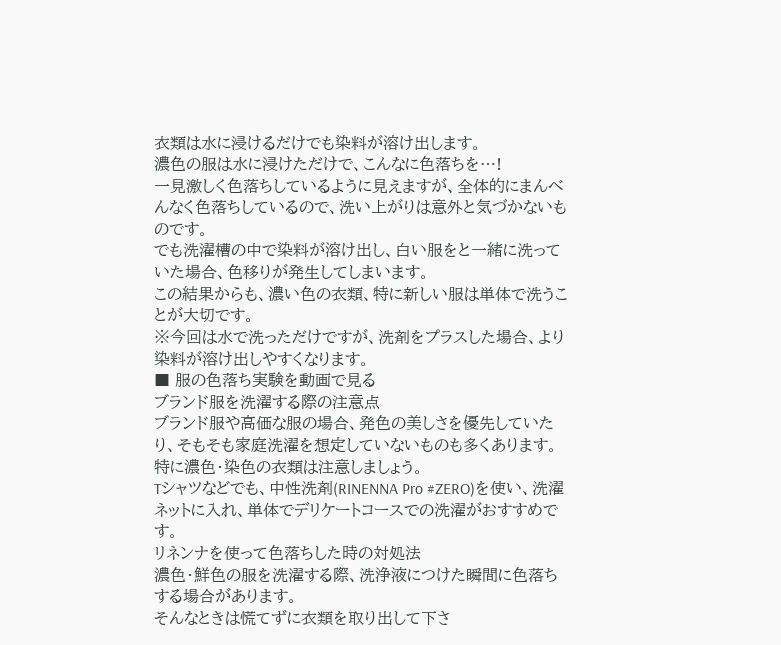衣類は水に浸けるだけでも染料が溶け出します。
濃色の服は水に浸けただけで、こんなに色落ちを…!
一見激しく色落ちしているように見えますが、全体的にまんべんなく色落ちしているので、洗い上がりは意外と気づかないものです。
でも洗濯槽の中で染料が溶け出し、白い服をと一緒に洗っていた場合、色移りが発生してしまいます。
この結果からも、濃い色の衣類、特に新しい服は単体で洗うことが大切です。
※今回は水で洗っただけですが、洗剤をプラスした場合、より染料が溶け出しやすくなります。
■ 服の色落ち実験を動画で見る
ブランド服を洗濯する際の注意点
ブランド服や高価な服の場合、発色の美しさを優先していたり、そもそも家庭洗濯を想定していないものも多くあります。
特に濃色・染色の衣類は注意しましょう。
Tシャツなどでも、中性洗剤(RINENNA Pro #ZERO)を使い、洗濯ネットに入れ、単体でデリケートコースでの洗濯がおすすめです。
リネンナを使って色落ちした時の対処法
濃色・鮮色の服を洗濯する際、洗浄液につけた瞬間に色落ちする場合があります。
そんなときは慌てずに衣類を取り出して下さ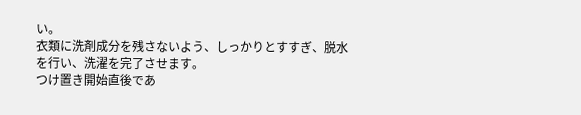い。
衣類に洗剤成分を残さないよう、しっかりとすすぎ、脱水を行い、洗濯を完了させます。
つけ置き開始直後であ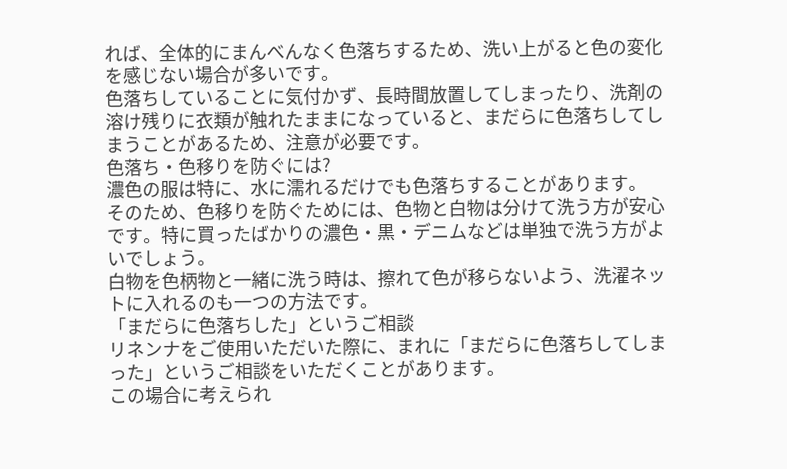れば、全体的にまんべんなく色落ちするため、洗い上がると色の変化を感じない場合が多いです。
色落ちしていることに気付かず、長時間放置してしまったり、洗剤の溶け残りに衣類が触れたままになっていると、まだらに色落ちしてしまうことがあるため、注意が必要です。
色落ち・色移りを防ぐには?
濃色の服は特に、水に濡れるだけでも色落ちすることがあります。
そのため、色移りを防ぐためには、色物と白物は分けて洗う方が安心です。特に買ったばかりの濃色・黒・デニムなどは単独で洗う方がよいでしょう。
白物を色柄物と一緒に洗う時は、擦れて色が移らないよう、洗濯ネットに入れるのも一つの方法です。
「まだらに色落ちした」というご相談
リネンナをご使用いただいた際に、まれに「まだらに色落ちしてしまった」というご相談をいただくことがあります。
この場合に考えられ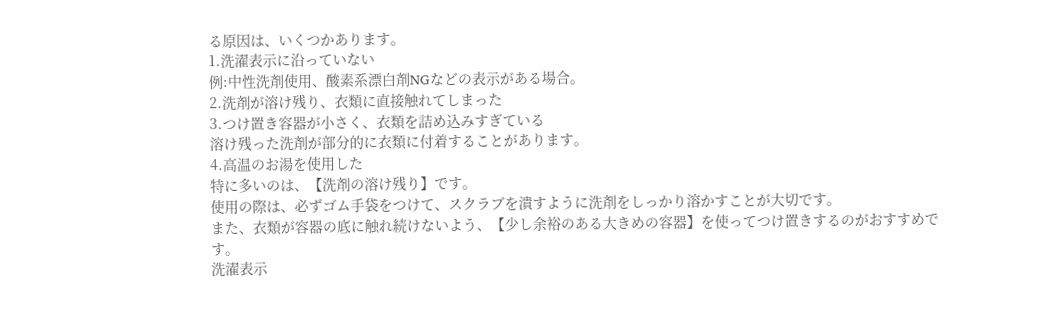る原因は、いくつかあります。
1.洗濯表示に沿っていない
例:中性洗剤使用、酸素系漂白剤NGなどの表示がある場合。
2.洗剤が溶け残り、衣類に直接触れてしまった
3.つけ置き容器が小さく、衣類を詰め込みすぎている
溶け残った洗剤が部分的に衣類に付着することがあります。
4.高温のお湯を使用した
特に多いのは、【洗剤の溶け残り】です。
使用の際は、必ずゴム手袋をつけて、スクラブを潰すように洗剤をしっかり溶かすことが大切です。
また、衣類が容器の底に触れ続けないよう、【少し余裕のある大きめの容器】を使ってつけ置きするのがおすすめです。
洗濯表示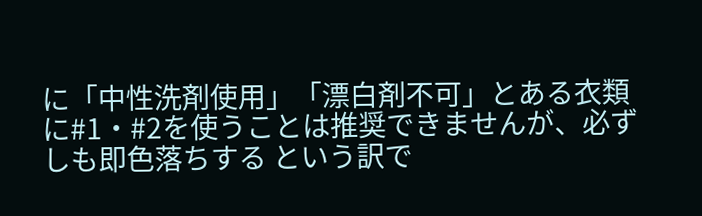に「中性洗剤使用」「漂白剤不可」とある衣類に#1・#2を使うことは推奨できませんが、必ずしも即色落ちする という訳で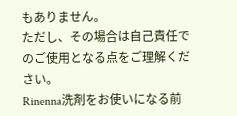もありません。
ただし、その場合は自己責任でのご使用となる点をご理解ください。
Rinenna洗剤をお使いになる前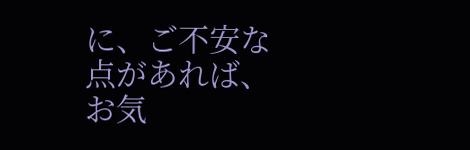に、ご不安な点があれば、お気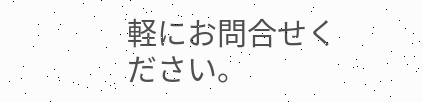軽にお問合せください。